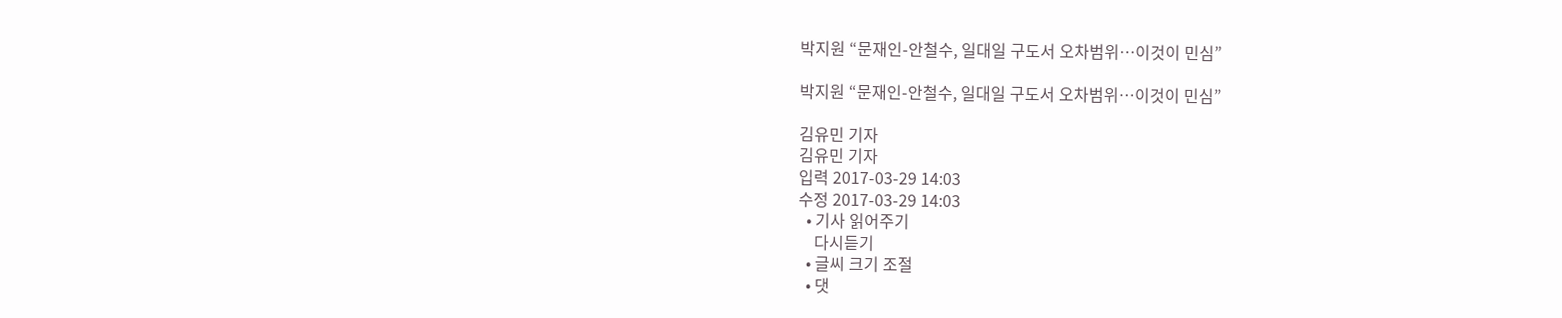박지원 “문재인-안철수, 일대일 구도서 오차범위…이것이 민심”

박지원 “문재인-안철수, 일대일 구도서 오차범위…이것이 민심”

김유민 기자
김유민 기자
입력 2017-03-29 14:03
수정 2017-03-29 14:03
  • 기사 읽어주기
    다시듣기
  • 글씨 크기 조절
  • 댓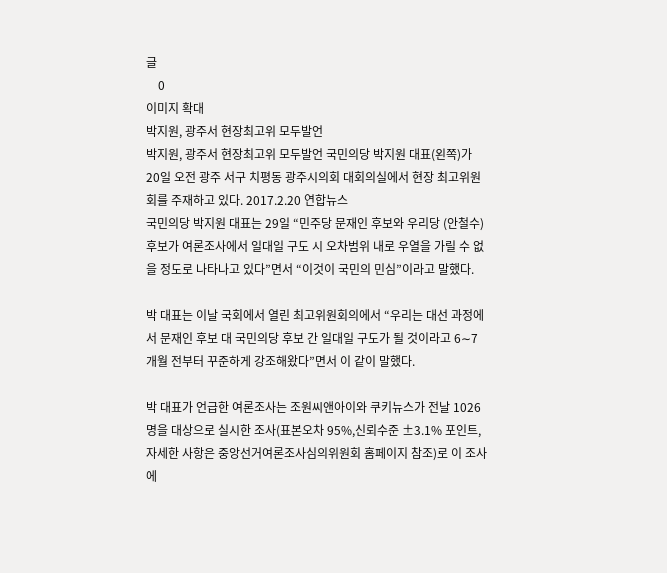글
    0
이미지 확대
박지원, 광주서 현장최고위 모두발언
박지원, 광주서 현장최고위 모두발언 국민의당 박지원 대표(왼쪽)가 20일 오전 광주 서구 치평동 광주시의회 대회의실에서 현장 최고위원회를 주재하고 있다. 2017.2.20 연합뉴스
국민의당 박지원 대표는 29일 “민주당 문재인 후보와 우리당 (안철수) 후보가 여론조사에서 일대일 구도 시 오차범위 내로 우열을 가릴 수 없을 정도로 나타나고 있다”면서 “이것이 국민의 민심”이라고 말했다.

박 대표는 이날 국회에서 열린 최고위원회의에서 “우리는 대선 과정에서 문재인 후보 대 국민의당 후보 간 일대일 구도가 될 것이라고 6∼7개월 전부터 꾸준하게 강조해왔다”면서 이 같이 말했다.

박 대표가 언급한 여론조사는 조원씨앤아이와 쿠키뉴스가 전날 1026명을 대상으로 실시한 조사(표본오차 95%,신뢰수준 ±3.1% 포인트, 자세한 사항은 중앙선거여론조사심의위원회 홈페이지 참조)로 이 조사에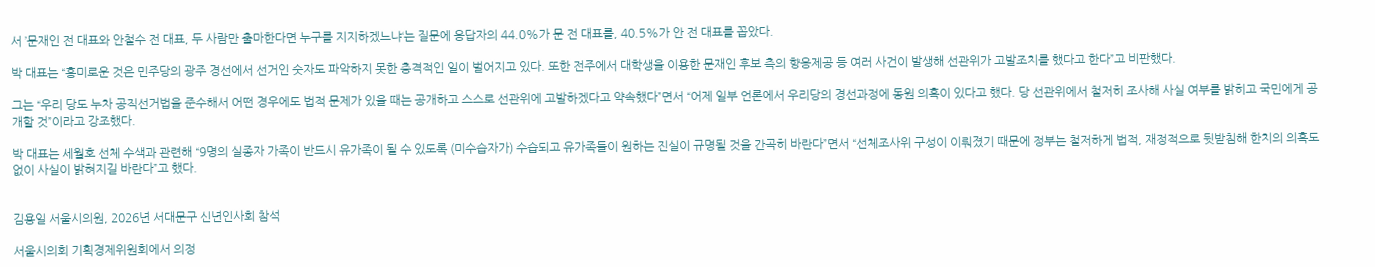서 ’문재인 전 대표와 안철수 전 대표, 두 사람만 출마한다면 누구를 지지하겠느냐‘는 질문에 응답자의 44.0%가 문 전 대표를, 40.5%가 안 전 대표를 꼽았다.

박 대표는 “흥미로운 것은 민주당의 광주 경선에서 선거인 숫자도 파악하지 못한 충격적인 일이 벌어지고 있다. 또한 전주에서 대학생을 이용한 문재인 후보 측의 향응제공 등 여러 사건이 발생해 선관위가 고발조치를 했다고 한다”고 비판했다.

그는 “우리 당도 누차 공직선거법을 준수해서 어떤 경우에도 법적 문제가 있을 때는 공개하고 스스로 선관위에 고발하겠다고 약속했다”면서 “어제 일부 언론에서 우리당의 경선과정에 동원 의혹이 있다고 했다. 당 선관위에서 철저히 조사해 사실 여부를 밝히고 국민에게 공개할 것”이라고 강조했다.

박 대표는 세월호 선체 수색과 관련해 “9명의 실종자 가족이 반드시 유가족이 될 수 있도록 (미수습자가) 수습되고 유가족들이 원하는 진실이 규명될 것을 간곡히 바란다”면서 “선체조사위 구성이 이뤄졌기 때문에 정부는 철저하게 법적, 재정적으로 뒷받침해 한치의 의혹도 없이 사실이 밝혀지길 바란다”고 했다.


김용일 서울시의원, 2026년 서대문구 신년인사회 참석

서울시의회 기획경제위원회에서 의정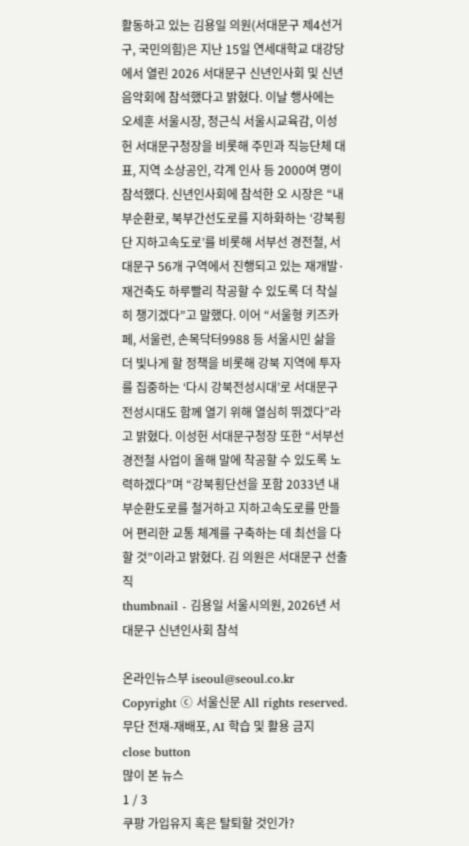활동하고 있는 김용일 의원(서대문구 제4선거구, 국민의힘)은 지난 15일 연세대학교 대강당에서 열린 2026 서대문구 신년인사회 및 신년음악회에 참석했다고 밝혔다. 이날 행사에는 오세훈 서울시장, 정근식 서울시교육감, 이성헌 서대문구청장을 비롯해 주민과 직능단체 대표, 지역 소상공인, 각계 인사 등 2000여 명이 참석했다. 신년인사회에 참석한 오 시장은 “내부순환로, 북부간선도로를 지하화하는 ‘강북횡단 지하고속도로’를 비롯해 서부선 경전철, 서대문구 56개 구역에서 진행되고 있는 재개발·재건축도 하루빨리 착공할 수 있도록 더 착실히 챙기겠다”고 말했다. 이어 “서울형 키즈카페, 서울런, 손목닥터9988 등 서울시민 삶을 더 빛나게 할 정책을 비롯해 강북 지역에 투자를 집중하는 ‘다시 강북전성시대’로 서대문구 전성시대도 함께 열기 위해 열심히 뛰겠다”라고 밝혔다. 이성헌 서대문구청장 또한 “서부선 경전철 사업이 올해 말에 착공할 수 있도록 노력하겠다”며 “강북횡단선을 포함 2033년 내부순환도로를 철거하고 지하고속도로를 만들어 편리한 교통 체계를 구축하는 데 최선을 다할 것”이라고 밝혔다. 김 의원은 서대문구 선출직
thumbnail - 김용일 서울시의원, 2026년 서대문구 신년인사회 참석

온라인뉴스부 iseoul@seoul.co.kr
Copyright ⓒ 서울신문 All rights reserved. 무단 전재-재배포, AI 학습 및 활용 금지
close button
많이 본 뉴스
1 / 3
쿠팡 가입유지 혹은 탈퇴할 것인가?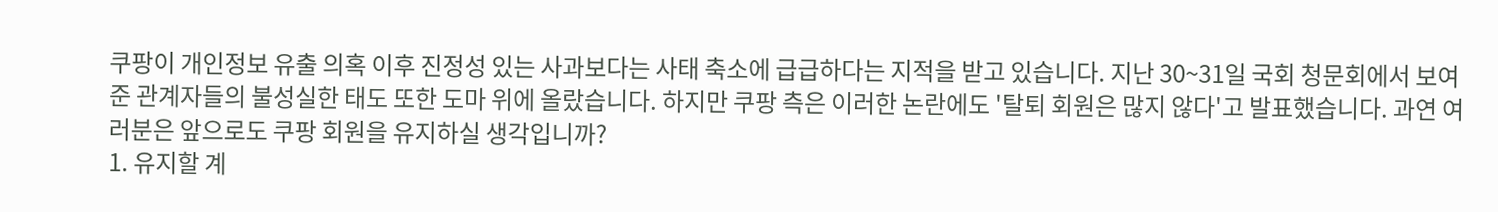쿠팡이 개인정보 유출 의혹 이후 진정성 있는 사과보다는 사태 축소에 급급하다는 지적을 받고 있습니다. 지난 30~31일 국회 청문회에서 보여준 관계자들의 불성실한 태도 또한 도마 위에 올랐습니다. 하지만 쿠팡 측은 이러한 논란에도 '탈퇴 회원은 많지 않다'고 발표했습니다. 과연 여러분은 앞으로도 쿠팡 회원을 유지하실 생각입니까?
1. 유지할 계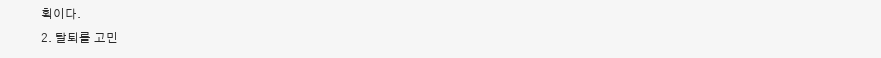획이다.
2. 탈퇴를 고민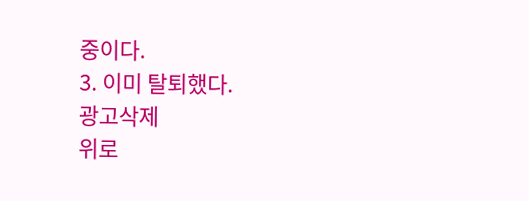중이다.
3. 이미 탈퇴했다.
광고삭제
위로